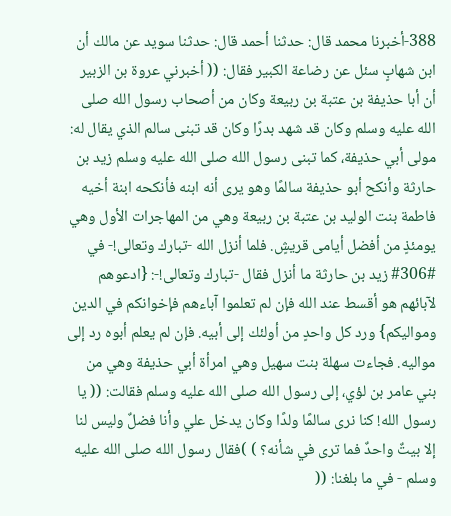388-أخبرنا محمد قال: حدثنا أحمد قال: حدثنا سويد عن مالك أن ابن شهابٍ سئل عن رضاعة الكبير فقال: (( أخبرني عروة بن الزبير أن أبا حذيفة بن عتبة بن ربيعة وكان من أصحاب رسول الله صلى الله عليه وسلم وكان قد شهد بدرًا وكان قد تبنى سالم الذي يقال له: مولى أبي حذيفة، كما تبنى رسول الله صلى الله عليه وسلم زيد بن حارثة وأنكح أبو حذيفة سالمًا وهو يرى أنه ابنه فأنكحه ابنة أخيه فاطمة بنت الوليد بن عتبة بن ربيعة وهي من المهاجرات الأول وهي يومئذٍ من أفضل أيامى قريشٍ. فلما أنزل الله -تبارك وتعالى!- في #306# زيد بن حارثة ما أنزل فقال -تبارك وتعالى!-: {ادعوهم لآبائهم هو أقسط عند الله فإن لم تعلموا آباءهم فإخوانكم في الدين ومواليكم} ورد كل واحدٍ من أولئك إلى أبيه. فإن لم يعلم أبوه رد إلى مواليه. فجاءت سهلة بنت سهيل وهي امرأة أبي حذيفة وهي من بني عامر بن لؤي، إلى رسول الله صلى الله عليه وسلم فقالت: (( يا رسول الله! كنا نرى سالمًا ولدًا وكان يدخل علي وأنا فضلٌ وليس لنا إلا بيتٌ واحدٌ فما ترى في شأنه؟ ) )فقال رسول الله صلى الله عليه وسلم - في ما بلغنا: ((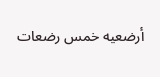أرضعيه خمس رضعات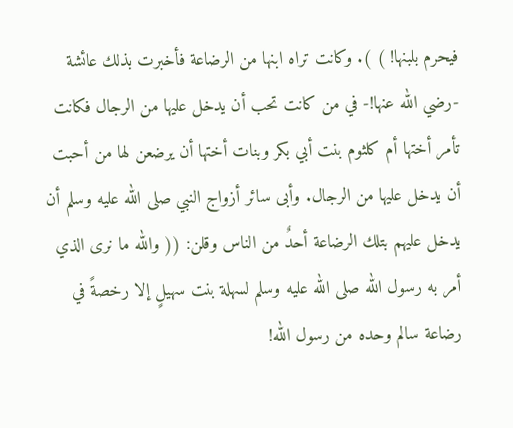فيحرم بلبنها! ) ). وكانت تراه ابنها من الرضاعة فأخبرت بذلك عائشة -رضي الله عنها!- في من كانت تحب أن يدخل عليها من الرجال فكانت تأمر أختها أم كلثوم بنت أبي بكر وبنات أختها أن يرضعن لها من أحبت أن يدخل عليها من الرجال. وأبى سائر أزواج النبي صلى الله عليه وسلم أن يدخل عليهم بتلك الرضاعة أحدٌ من الناس وقلن: (( والله ما نرى الذي أمر به رسول الله صلى الله عليه وسلم لسهلة بنت سهيلٍ إلا رخصةً في رضاعة سالم وحده من رسول الله!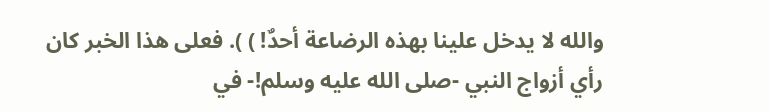والله لا يدخل علينا بهذه الرضاعة أحدٌ! ) ). فعلى هذا الخبر كان رأي أزواج النبي -صلى الله عليه وسلم!- في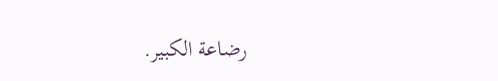رضاعة الكبير.